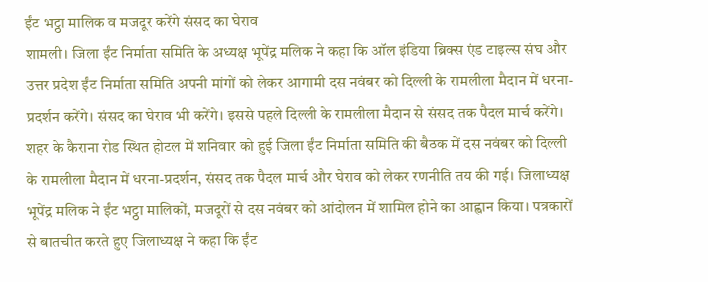ईंट भट्ठा मालिक व मजदूर करेंगे संसद का घेराव
शामली। जिला ईंट निर्माता समिति के अध्यक्ष भूपेंद्र मलिक ने कहा कि ऑल इंडिया ब्रिक्स एंड टाइल्स संघ और उत्तर प्रदेश ईंट निर्माता समिति अपनी मांगों को लेकर आगामी दस नवंबर को दिल्ली के रामलीला मैदान में धरना-प्रदर्शन करेंगे। संसद का घेराव भी करेंगे। इससे पहले दिल्ली के रामलीला मैदान से संसद तक पैदल मार्च करेंगे।
शहर के कैराना रोड स्थित होटल में शनिवार को हुई जिला ईंट निर्माता समिति की बैठक में दस नवंबर को दिल्ली के रामलीला मैदान में धरना-प्रदर्शन, संसद तक पैदल मार्च और घेराव को लेकर रणनीति तय की गई। जिलाध्यक्ष भूपेंद्र मलिक ने ईंट भट्ठा मालिकों, मजदूरों से दस नवंबर को आंदोलन में शामिल होने का आह्वान किया। पत्रकारों से बातचीत करते हुए जिलाध्यक्ष ने कहा कि ईंट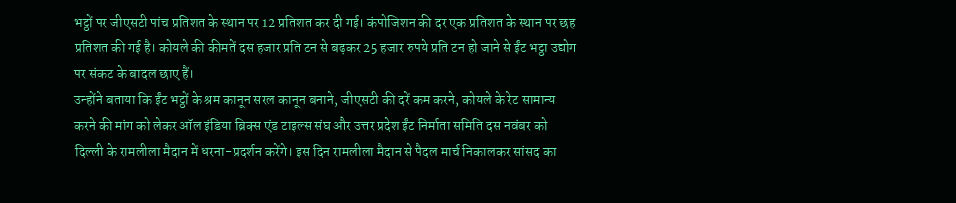भट्ठों पर जीएसटी पांच प्रतिशत के स्थान पर 12 प्रतिशत कर दी गई। कंपोजिशन की दर एक प्रतिशत के स्थान पर छह प्रतिशत की गई है। कोयले की कीमतें दस हजार प्रति टन से बढ़कर 25 हजार रुपये प्रति टन हो जाने से ईंट भट्ठा उद्योग पर संकट के बादल छाए हैं।
उन्होंने बताया कि ईंट भट्ठों के श्रम कानून सरल कानून बनाने, जीएसटी की दरें कम करने, कोयले के रेट सामान्य करने की मांग को लेकर ऑल इंडिया ब्रिक्स एंड टाइल्स संघ और उत्तर प्रदेश ईंट निर्माता समिति दस नवंबर को दिल्ली के रामलीला मैदान में धरना-प्रदर्शन करेंगे। इस दिन रामलीला मैदान से पैदल मार्च निकालकर सांसद का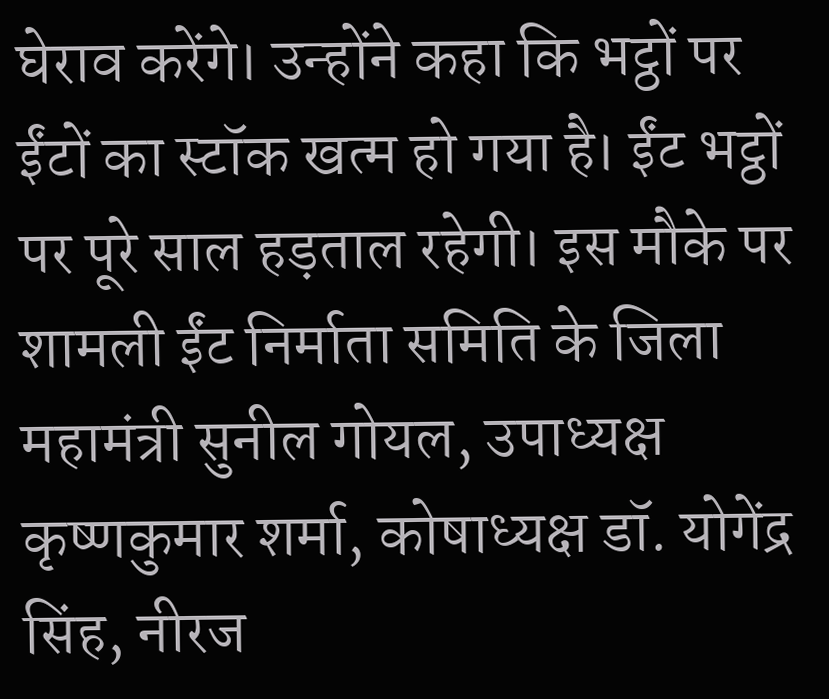घेराव करेंगे। उन्होंने कहा कि भट्ठों पर ईंटों का स्टॉक खत्म हो गया है। ईंट भट्ठों पर पूरे साल हड़ताल रहेगी। इस मौके पर शामली ईंट निर्माता समिति के जिला महामंत्री सुनील गोयल, उपाध्यक्ष कृष्णकुमार शर्मा, कोषाध्यक्ष डॉ. योगेंद्र सिंह, नीरज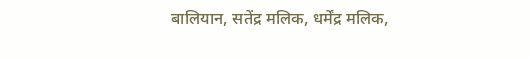बालियान, सतेंद्र मलिक, धर्मेंद्र मलिक,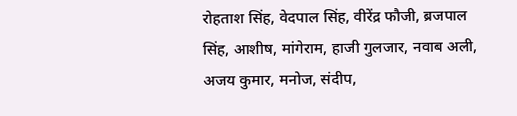रोहताश सिंह, वेदपाल सिंह, वीरेंद्र फौजी, ब्रजपाल सिंह, आशीष, मांगेराम, हाजी गुलजार, नवाब अली, अजय कुमार, मनोज, संदीप,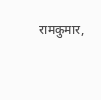रामकुमार,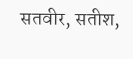सतवीर, सतीश,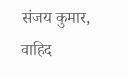संजय कुमार, वाहिद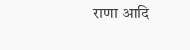राणा आदि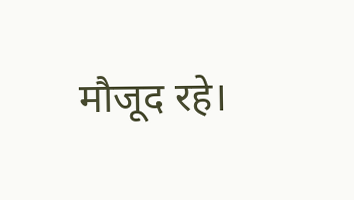मौजूद रहे।